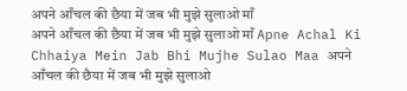अपने आँचल की छैया में जब भी मुझे सुलाओ माँ
अपने आँचल की छैया में जब भी मुझे सुलाओ माँ Apne Achal Ki Chhaiya Mein Jab Bhi Mujhe Sulao Maa अपने आँचल की छैया में जब भी मुझे सुलाओ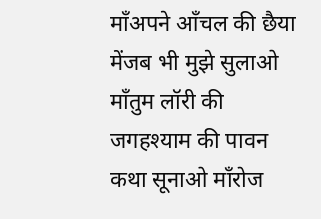माँअपने आँचल की छैया मेंजब भी मुझे सुलाओ माँतुम लॉरी की जगहश्याम की पावन कथा सूनाओ माँरोज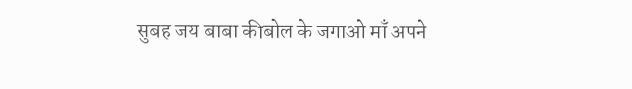सुबह जय बाबा कीबोल के जगाओ माँ अपने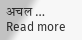अचल … Read more